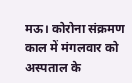मऊ। कोरोना संक्रमण काल में मंगलवार को अस्पताल के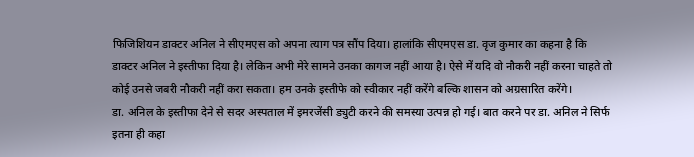फिजिशियन डाक्टर अनिल ने सीएमएस को अपना त्याग पत्र सौंप दिया। हालांकि सीएमएस डा. वृज कुमार का कहना है कि डाक्टर अनिल ने इस्तीफा दिया है। लेकिन अभी मेरे सामने उनका कागज नहीं आया है। ऐसे में यदि वो नौकरी नहीं करना चाहते तो कोई उनसे जबरी नौकरी नहीं करा सकता। हम उनके इस्तीफे को स्वीकार नहीं करेंगे बल्कि शासन को अग्रसारित करेंगे।
डा. अनिल के इस्तीफा देने से सदर अस्पताल में इमरजेंसी ड्युटी करने की समस्या उत्पन्न हो गई। बात करने पर डा. अनिल ने सिर्फ इतना ही कहा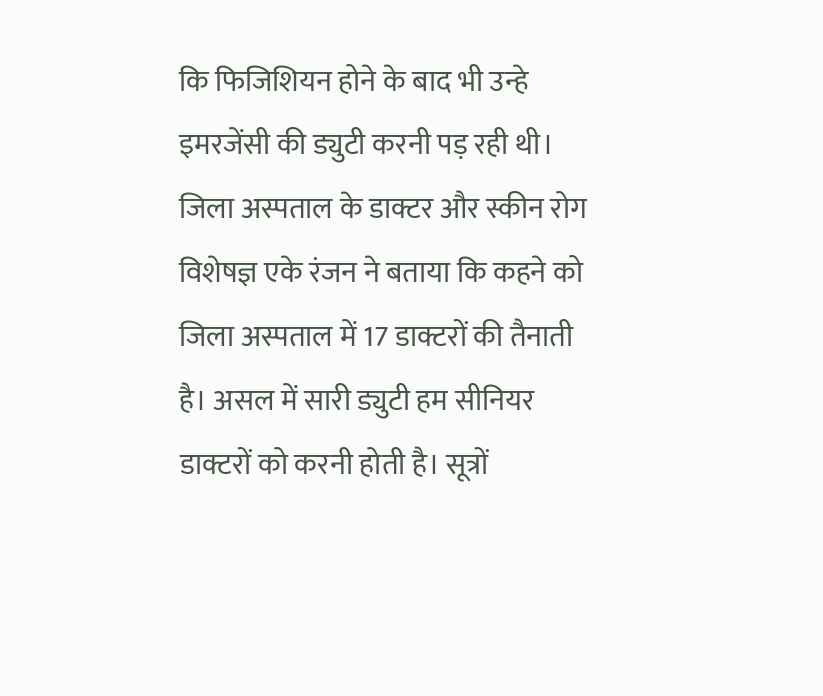कि फिजिशियन होने के बाद भी उन्हे इमरजेंसी की ड्युटी करनी पड़ रही थी। जिला अस्पताल के डाक्टर और स्कीन रोग विशेषज्ञ एके रंजन ने बताया कि कहने को जिला अस्पताल में 17 डाक्टरों की तैनाती है। असल में सारी ड्युटी हम सीनियर डाक्टरों को करनी होती है। सूत्रों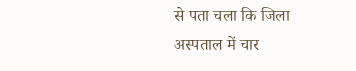से पता चला कि जिला अस्पताल में चार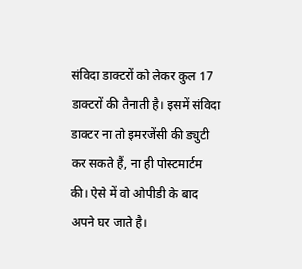संविदा डाक्टरों को लेकर कुल 17 डाक्टरों की तैनाती है। इसमें संविदा डाक्टर ना तो इमरजेंसी की ड्युटी कर सकते हैं, ना ही पोस्टमार्टम की। ऐसे में वो ओपीडी के बाद अपने घर जाते है।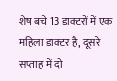शेष बचे 13 डाक्टरों में एक महिला डाक्टर है, दूसरे सप्ताह में दो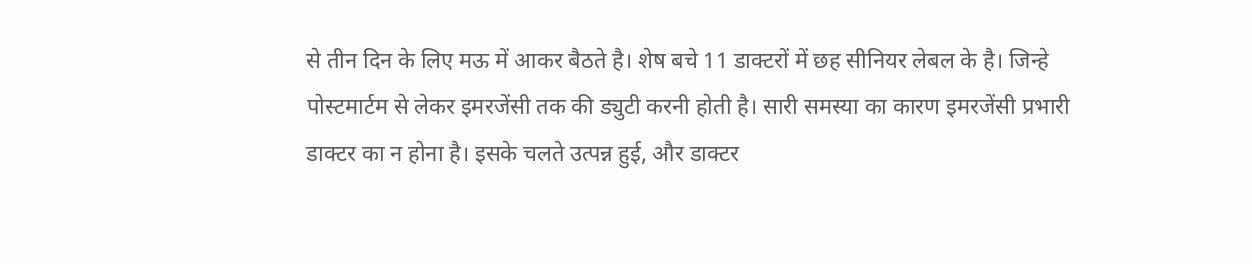से तीन दिन के लिए मऊ में आकर बैठते है। शेष बचे 11 डाक्टरों में छह सीनियर लेबल के है। जिन्हे पोस्टमार्टम से लेकर इमरजेंसी तक की ड्युटी करनी होती है। सारी समस्या का कारण इमरजेंसी प्रभारी डाक्टर का न होना है। इसके चलते उत्पन्न हुई, और डाक्टर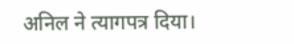अनिल ने त्यागपत्र दिया।